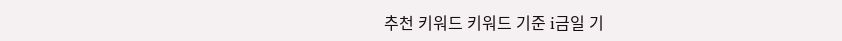추천 키워드 키워드 기준 i금일 기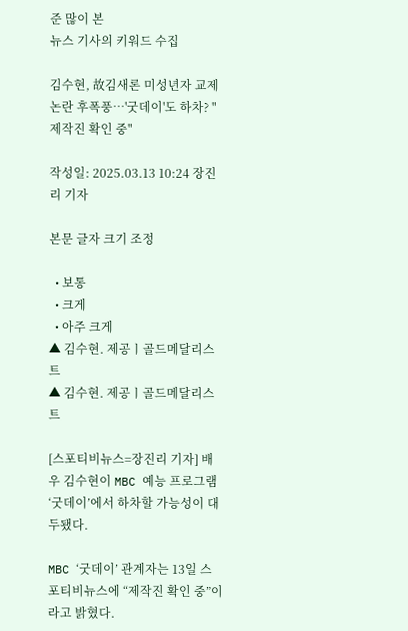준 많이 본
뉴스 기사의 키워드 수집

김수현, 故김새론 미성년자 교제 논란 후폭풍…'굿데이'도 하차? "제작진 확인 중"

작성일: 2025.03.13 10:24 장진리 기자

본문 글자 크기 조정

  • 보통
  • 크게
  • 아주 크게
▲ 김수현. 제공ㅣ골드메달리스트
▲ 김수현. 제공ㅣ골드메달리스트

[스포티비뉴스=장진리 기자] 배우 김수현이 MBC 예능 프로그램 ‘굿데이’에서 하차할 가능성이 대두됐다.

MBC ‘굿데이’ 관계자는 13일 스포티비뉴스에 “제작진 확인 중”이라고 밝혔다.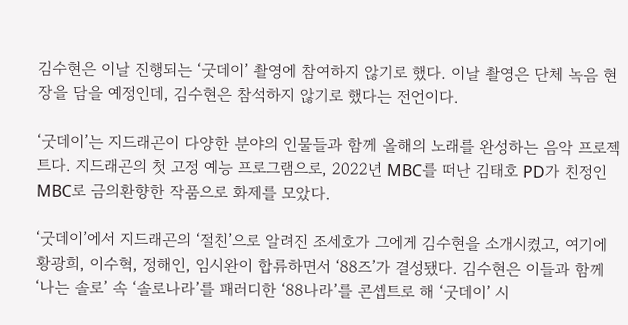김수현은 이날 진행되는 ‘굿데이’ 촬영에 참여하지 않기로 했다. 이날 촬영은 단체 녹음 현장을 담을 예정인데, 김수현은 참석하지 않기로 했다는 전언이다.

‘굿데이’는 지드래곤이 다양한 분야의 인물들과 함께 올해의 노래를 완성하는 음악 프로젝트다. 지드래곤의 첫 고정 예능 프로그램으로, 2022년 MBC를 떠난 김태호 PD가 친정인 MBC로 금의환향한 작품으로 화제를 모았다.

‘굿데이’에서 지드래곤의 ‘절친’으로 알려진 조세호가 그에게 김수현을 소개시켰고, 여기에 황광희, 이수혁, 정해인, 임시완이 합류하면서 ‘88즈’가 결성됐다. 김수현은 이들과 함께 ‘나는 솔로’ 속 ‘솔로나라’를 패러디한 ‘88나라’를 콘셉트로 해 ‘굿데이’ 시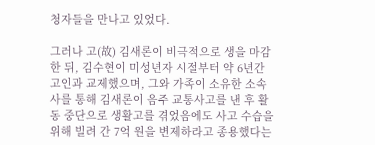청자들을 만나고 있었다.

그러나 고(故) 김새론이 비극적으로 생을 마감한 뒤, 김수현이 미성년자 시절부터 약 6년간 고인과 교제했으며, 그와 가족이 소유한 소속사를 통해 김새론이 음주 교통사고를 낸 후 활동 중단으로 생활고를 겪었음에도 사고 수습을 위해 빌려 간 7억 원을 변제하라고 종용했다는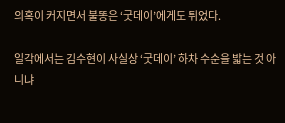의혹이 커지면서 불똥은 ‘굿데이’에게도 튀었다.

일각에서는 김수현이 사실상 ‘굿데이’ 하차 수순을 밟는 것 아니냐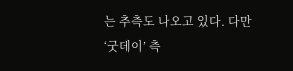는 추측도 나오고 있다. 다만 ‘굿데이’ 측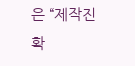은 “제작진 확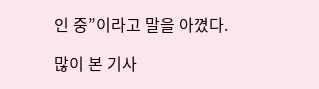인 중”이라고 말을 아꼈다.

많이 본 기사